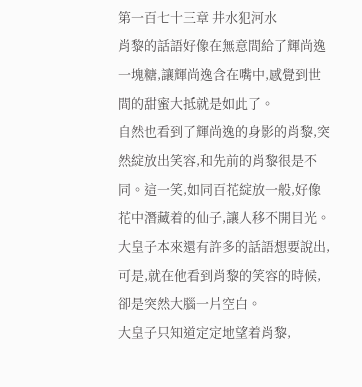第一百七十三章 井水犯河水
肖黎的話語好像在無意間給了輝尚逸一塊糖,讓輝尚逸含在嘴中,感覺到世間的甜蜜大抵就是如此了。
自然也看到了輝尚逸的身影的肖黎,突然綻放出笑容,和先前的肖黎很是不同。這一笑,如同百花綻放一般,好像花中潛藏着的仙子,讓人移不開目光。
大皇子本來還有許多的話語想要說出,可是,就在他看到肖黎的笑容的時候,卻是突然大腦一片空白。
大皇子只知道定定地望着肖黎,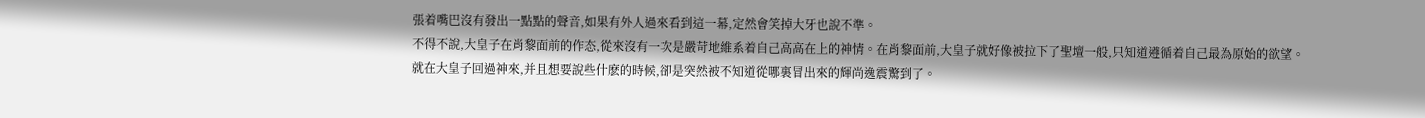張着嘴巴沒有發出一點點的聲音,如果有外人過來看到這一幕,定然會笑掉大牙也說不準。
不得不說,大皇子在肖黎面前的作态,從來沒有一次是嚴苛地維系着自己高高在上的神情。在肖黎面前,大皇子就好像被拉下了聖壇一般,只知道遵循着自己最為原始的欲望。
就在大皇子回過神來,并且想要說些什麽的時候,卻是突然被不知道從哪裏冒出來的輝尚逸震驚到了。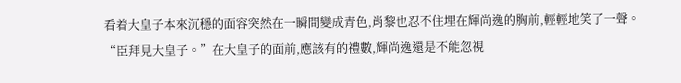看着大皇子本來沉穩的面容突然在一瞬間變成青色,肖黎也忍不住埋在輝尚逸的胸前,輕輕地笑了一聲。
“臣拜見大皇子。”在大皇子的面前,應該有的禮數,輝尚逸還是不能忽視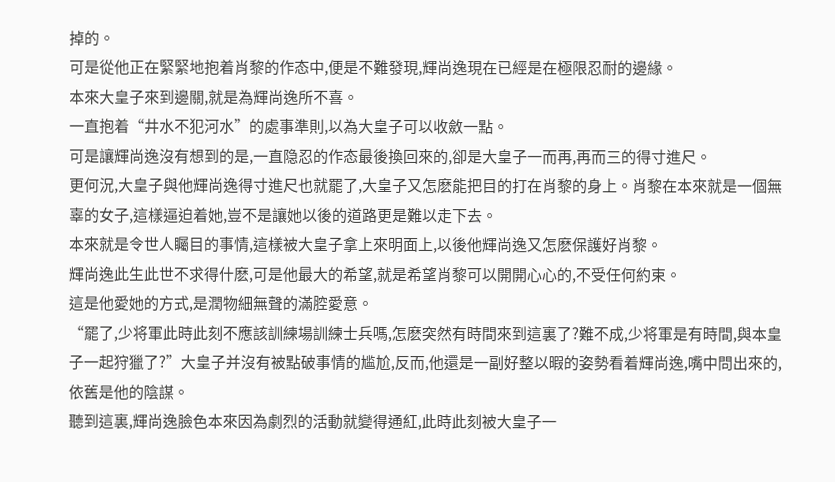掉的。
可是從他正在緊緊地抱着肖黎的作态中,便是不難發現,輝尚逸現在已經是在極限忍耐的邊緣。
本來大皇子來到邊關,就是為輝尚逸所不喜。
一直抱着“井水不犯河水”的處事準則,以為大皇子可以收斂一點。
可是讓輝尚逸沒有想到的是,一直隐忍的作态最後換回來的,卻是大皇子一而再,再而三的得寸進尺。
更何況,大皇子與他輝尚逸得寸進尺也就罷了,大皇子又怎麽能把目的打在肖黎的身上。肖黎在本來就是一個無辜的女子,這樣逼迫着她,豈不是讓她以後的道路更是難以走下去。
本來就是令世人矚目的事情,這樣被大皇子拿上來明面上,以後他輝尚逸又怎麽保護好肖黎。
輝尚逸此生此世不求得什麽,可是他最大的希望,就是希望肖黎可以開開心心的,不受任何約束。
這是他愛她的方式,是潤物細無聲的滿腔愛意。
“罷了,少将軍此時此刻不應該訓練場訓練士兵嗎,怎麽突然有時間來到這裏了?難不成,少将軍是有時間,與本皇子一起狩獵了?”大皇子并沒有被點破事情的尴尬,反而,他還是一副好整以暇的姿勢看着輝尚逸,嘴中問出來的,依舊是他的陰謀。
聽到這裏,輝尚逸臉色本來因為劇烈的活動就變得通紅,此時此刻被大皇子一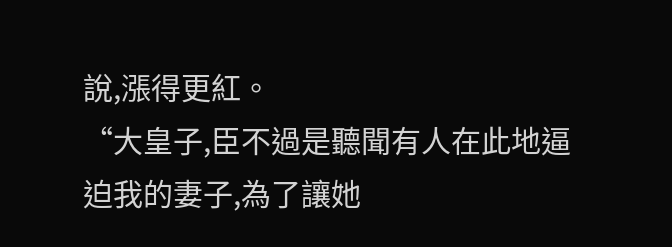說,漲得更紅。
“大皇子,臣不過是聽聞有人在此地逼迫我的妻子,為了讓她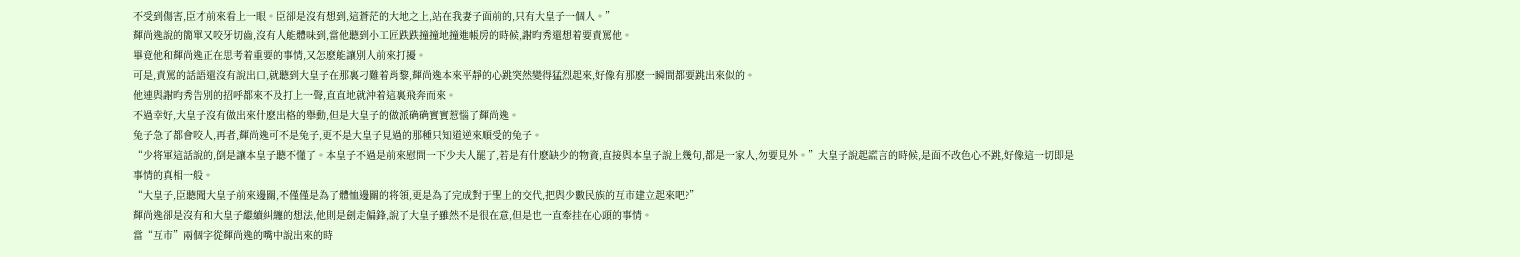不受到傷害,臣才前來看上一眼。臣卻是沒有想到,這蒼茫的大地之上,站在我妻子面前的,只有大皇子一個人。”
輝尚逸說的簡單又咬牙切齒,沒有人能體味到,當他聽到小工匠跌跌撞撞地撞進帳房的時候,謝昀秀還想着要責罵他。
畢竟他和輝尚逸正在思考着重要的事情,又怎麽能讓別人前來打擾。
可是,責罵的話語還沒有說出口,就聽到大皇子在那裏刁難着肖黎,輝尚逸本來平靜的心跳突然變得猛烈起來,好像有那麽一瞬間都要跳出來似的。
他連與謝昀秀告別的招呼都來不及打上一聲,直直地就沖着這裏飛奔而來。
不過幸好,大皇子沒有做出來什麽出格的舉動,但是大皇子的做派确确實實惹惱了輝尚逸。
兔子急了都會咬人,再者,輝尚逸可不是兔子,更不是大皇子見過的那種只知道逆來順受的兔子。
“少将軍這話說的,倒是讓本皇子聽不懂了。本皇子不過是前來慰問一下少夫人罷了,若是有什麽缺少的物資,直接與本皇子說上幾句,都是一家人,勿要見外。”大皇子說起謊言的時候,是面不改色心不跳,好像這一切即是事情的真相一般。
“大皇子,臣聽聞大皇子前來邊關,不僅僅是為了體恤邊關的将領,更是為了完成對于聖上的交代,把與少數民族的互市建立起來吧?”
輝尚逸卻是沒有和大皇子繼續糾纏的想法,他則是劍走偏鋒,說了大皇子雖然不是很在意,但是也一直牽挂在心頭的事情。
當“互市”兩個字從輝尚逸的嘴中說出來的時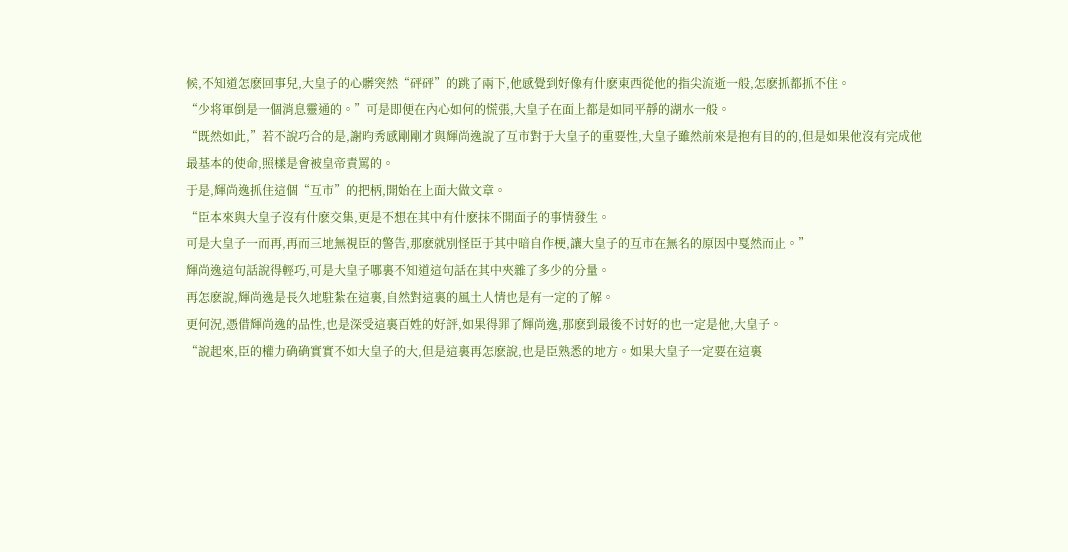候,不知道怎麽回事兒,大皇子的心髒突然“砰砰”的跳了兩下,他感覺到好像有什麽東西從他的指尖流逝一般,怎麽抓都抓不住。
“少将軍倒是一個消息靈通的。”可是即便在內心如何的慌張,大皇子在面上都是如同平靜的湖水一般。
“既然如此,”若不說巧合的是,謝昀秀感剛剛才與輝尚逸說了互市對于大皇子的重要性,大皇子雖然前來是抱有目的的,但是如果他沒有完成他最基本的使命,照樣是會被皇帝責罵的。
于是,輝尚逸抓住這個“互市”的把柄,開始在上面大做文章。
“臣本來與大皇子沒有什麽交集,更是不想在其中有什麽抹不開面子的事情發生。
可是大皇子一而再,再而三地無視臣的警告,那麽就別怪臣于其中暗自作梗,讓大皇子的互市在無名的原因中戛然而止。”
輝尚逸這句話說得輕巧,可是大皇子哪裏不知道這句話在其中夾雜了多少的分量。
再怎麽說,輝尚逸是長久地駐紮在這裏,自然對這裏的風土人情也是有一定的了解。
更何況,憑借輝尚逸的品性,也是深受這裏百姓的好評,如果得罪了輝尚逸,那麽到最後不讨好的也一定是他,大皇子。
“說起來,臣的權力确确實實不如大皇子的大,但是這裏再怎麽說,也是臣熟悉的地方。如果大皇子一定要在這裏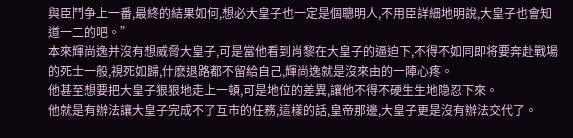與臣鬥争上一番,最終的結果如何,想必大皇子也一定是個聰明人,不用臣詳細地明說,大皇子也會知道一二的吧。”
本來輝尚逸并沒有想威脅大皇子,可是當他看到肖黎在大皇子的逼迫下,不得不如同即将要奔赴戰場的死士一般,視死如歸,什麽退路都不留給自己,輝尚逸就是沒來由的一陣心疼。
他甚至想要把大皇子狠狠地走上一頓,可是地位的差異,讓他不得不硬生生地隐忍下來。
他就是有辦法讓大皇子完成不了互市的任務,這樣的話,皇帝那邊,大皇子更是沒有辦法交代了。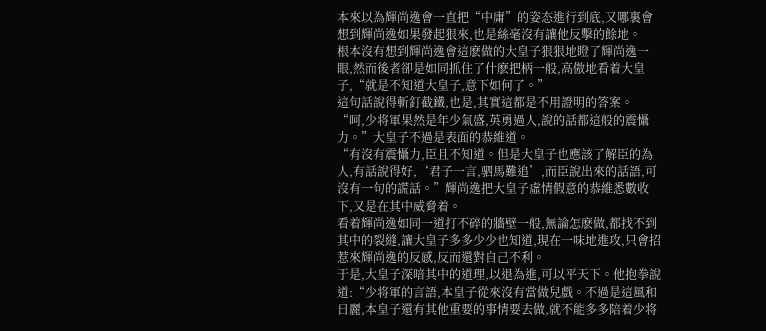本來以為輝尚逸會一直把“中庸”的姿态進行到底,又哪裏會想到輝尚逸如果發起狠來,也是絲毫沒有讓他反擊的餘地。
根本沒有想到輝尚逸會這麽做的大皇子狠狠地瞪了輝尚逸一眼,然而後者卻是如同抓住了什麽把柄一般,高傲地看着大皇子,“就是不知道大皇子,意下如何了。”
這句話說得斬釘截鐵,也是,其實這都是不用證明的答案。
“呵,少将軍果然是年少氣盛,英勇過人,說的話都這般的震懾力。”大皇子不過是表面的恭維道。
“有沒有震懾力,臣且不知道。但是大皇子也應該了解臣的為人,有話說得好,‘君子一言,驷馬難追’,而臣說出來的話語,可沒有一句的謊話。”輝尚逸把大皇子虛情假意的恭維悉數收下,又是在其中威脅着。
看着輝尚逸如同一道打不碎的牆壁一般,無論怎麽做,都找不到其中的裂縫,讓大皇子多多少少也知道,現在一味地進攻,只會招惹來輝尚逸的反感,反而還對自己不利。
于是,大皇子深喑其中的道理,以退為進,可以平天下。他抱拳說道:“少将軍的言語,本皇子從來沒有當做兒戲。不過是這風和日麗,本皇子還有其他重要的事情要去做,就不能多多陪着少将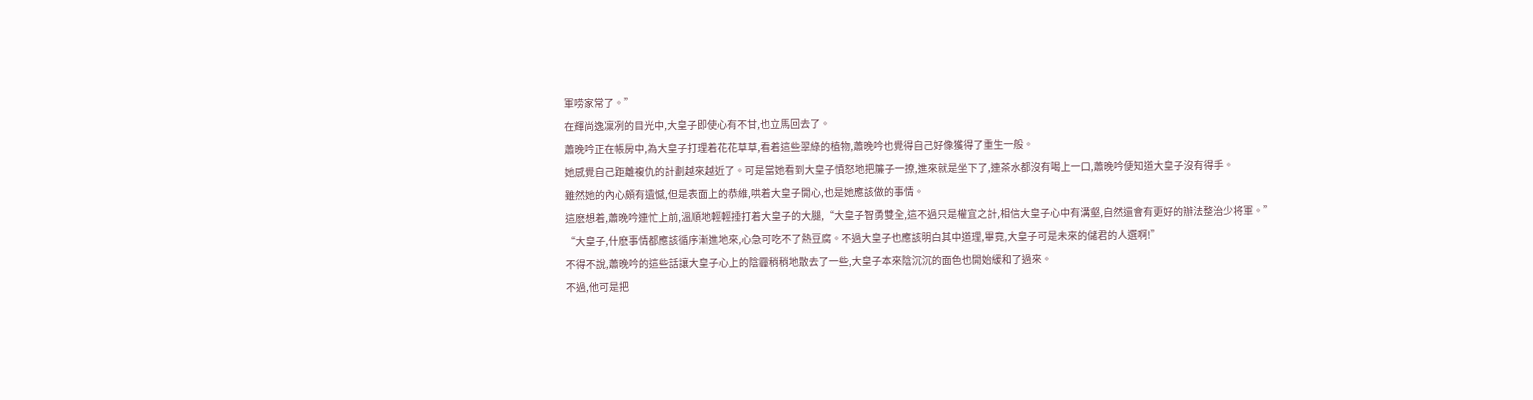軍唠家常了。”
在輝尚逸凜冽的目光中,大皇子即使心有不甘,也立馬回去了。
蕭晚吟正在帳房中,為大皇子打理着花花草草,看着這些翠綠的植物,蕭晚吟也覺得自己好像獲得了重生一般。
她感覺自己距離複仇的計劃越來越近了。可是當她看到大皇子憤怒地把簾子一撩,進來就是坐下了,連茶水都沒有喝上一口,蕭晚吟便知道大皇子沒有得手。
雖然她的內心頗有遺憾,但是表面上的恭維,哄着大皇子開心,也是她應該做的事情。
這麽想着,蕭晚吟連忙上前,溫順地輕輕捶打着大皇子的大腿,“大皇子智勇雙全,這不過只是權宜之計,相信大皇子心中有溝壑,自然還會有更好的辦法整治少将軍。”
“大皇子,什麽事情都應該循序漸進地來,心急可吃不了熱豆腐。不過大皇子也應該明白其中道理,畢竟,大皇子可是未來的儲君的人選啊!”
不得不說,蕭晚吟的這些話讓大皇子心上的陰霾稍稍地散去了一些,大皇子本來陰沉沉的面色也開始緩和了過來。
不過,他可是把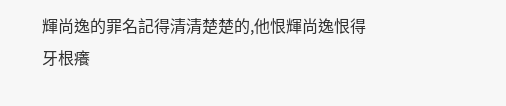輝尚逸的罪名記得清清楚楚的,他恨輝尚逸恨得牙根癢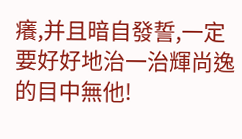癢,并且暗自發誓,一定要好好地治一治輝尚逸的目中無他!